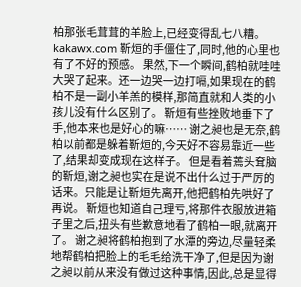柏那张毛茸茸的羊脸上,已经变得乱七八糟。kakawx.com 靳烜的手僵住了,同时,他的心里也有了不好的预感。 果然,下一个瞬间,鹤柏就哇哇大哭了起来。还一边哭一边打嗝,如果现在的鹤柏不是一副小羊羔的模样,那简直就和人类的小孩儿没有什么区别了。 靳烜有些挫败地垂下了手,他本来也是好心的嘛…… 谢之昶也是无奈,鹤柏以前都是躲着靳烜的,今天好不容易靠近一些了,结果却变成现在这样子。 但是看着蔫头耷脑的靳烜,谢之昶也实在是说不出什么过于严厉的话来。只能是让靳烜先离开,他把鹤柏先哄好了再说。 靳烜也知道自己理亏,将那件衣服放进箱子里之后,扭头有些歉意地看了鹤柏一眼,就离开了。 谢之昶将鹤柏抱到了水潭的旁边,尽量轻柔地帮鹤柏把脸上的毛毛给洗干净了,但是因为谢之昶以前从来没有做过这种事情,因此,总是显得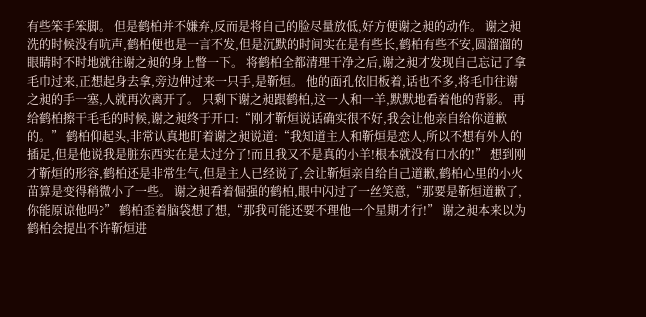有些笨手笨脚。 但是鹤柏并不嫌弃,反而是将自己的脸尽量放低,好方便谢之昶的动作。 谢之昶洗的时候没有吭声,鹤柏便也是一言不发,但是沉默的时间实在是有些长,鹤柏有些不安,圆溜溜的眼睛时不时地就往谢之昶的身上瞥一下。 将鹤柏全都清理干净之后,谢之昶才发现自己忘记了拿毛巾过来,正想起身去拿,旁边伸过来一只手,是靳烜。 他的面孔依旧板着,话也不多,将毛巾往谢之昶的手一塞,人就再次离开了。 只剩下谢之昶跟鹤柏,这一人和一羊,默默地看着他的背影。 再给鹤柏擦干毛毛的时候,谢之昶终于开口:“刚才靳烜说话确实很不好,我会让他亲自给你道歉的。” 鹤柏仰起头,非常认真地盯着谢之昶说道:“我知道主人和靳烜是恋人,所以不想有外人的插足,但是他说我是脏东西实在是太过分了!而且我又不是真的小羊!根本就没有口水的!” 想到刚才靳烜的形容,鹤柏还是非常生气,但是主人已经说了,会让靳烜亲自给自己道歉,鹤柏心里的小火苗算是变得稍微小了一些。 谢之昶看着倔强的鹤柏,眼中闪过了一丝笑意,“那要是靳烜道歉了,你能原谅他吗?” 鹤柏歪着脑袋想了想,“那我可能还要不理他一个星期才行!” 谢之昶本来以为鹤柏会提出不许靳烜进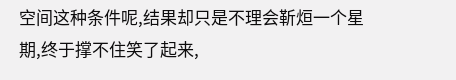空间这种条件呢,结果却只是不理会靳烜一个星期,终于撑不住笑了起来,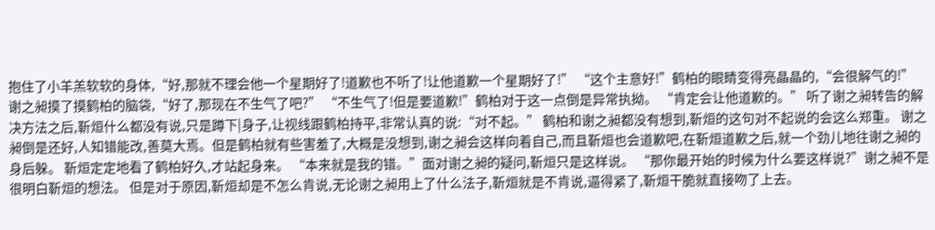抱住了小羊羔软软的身体,“好,那就不理会他一个星期好了!道歉也不听了!让他道歉一个星期好了!” “这个主意好!”鹤柏的眼睛变得亮晶晶的,“会很解气的!” 谢之昶摸了摸鹤柏的脑袋,“好了,那现在不生气了吧?” “不生气了!但是要道歉!”鹤柏对于这一点倒是异常执拗。 “肯定会让他道歉的。” 听了谢之昶转告的解决方法之后,靳烜什么都没有说,只是蹲下|身子,让视线跟鹤柏持平,非常认真的说:“对不起。” 鹤柏和谢之昶都没有想到,靳烜的这句对不起说的会这么郑重。 谢之昶倒是还好,人知错能改,善莫大焉。但是鹤柏就有些害羞了,大概是没想到,谢之昶会这样向着自己,而且靳烜也会道歉吧,在靳烜道歉之后,就一个劲儿地往谢之昶的身后躲。 靳烜定定地看了鹤柏好久,才站起身来。 “本来就是我的错。”面对谢之昶的疑问,靳烜只是这样说。 “那你最开始的时候为什么要这样说?”谢之昶不是很明白靳烜的想法。 但是对于原因,靳烜却是不怎么肯说,无论谢之昶用上了什么法子,靳烜就是不肯说,逼得紧了,靳烜干脆就直接吻了上去。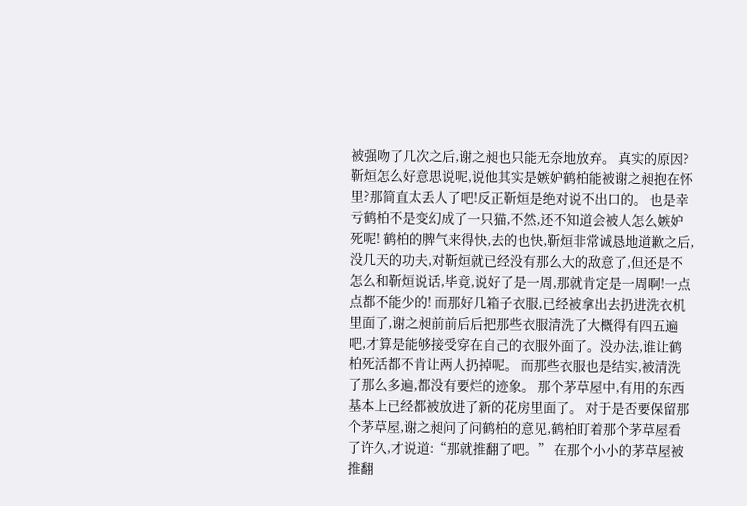被强吻了几次之后,谢之昶也只能无奈地放弃。 真实的原因?靳烜怎么好意思说呢,说他其实是嫉妒鹤柏能被谢之昶抱在怀里?那简直太丢人了吧!反正靳烜是绝对说不出口的。 也是幸亏鹤柏不是变幻成了一只猫,不然,还不知道会被人怎么嫉妒死呢! 鹤柏的脾气来得快,去的也快,靳烜非常诚恳地道歉之后,没几天的功夫,对靳烜就已经没有那么大的敌意了,但还是不怎么和靳烜说话,毕竟,说好了是一周,那就肯定是一周啊!一点点都不能少的! 而那好几箱子衣服,已经被拿出去扔进洗衣机里面了,谢之昶前前后后把那些衣服清洗了大概得有四五遍吧,才算是能够接受穿在自己的衣服外面了。没办法,谁让鹤柏死活都不肯让两人扔掉呢。 而那些衣服也是结实,被清洗了那么多遍,都没有要烂的迹象。 那个茅草屋中,有用的东西基本上已经都被放进了新的花房里面了。 对于是否要保留那个茅草屋,谢之昶问了问鹤柏的意见,鹤柏盯着那个茅草屋看了许久,才说道:“那就推翻了吧。” 在那个小小的茅草屋被推翻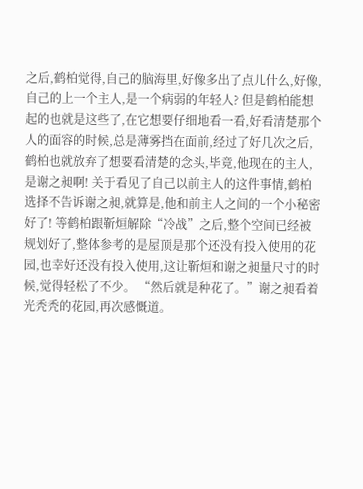之后,鹤柏觉得,自己的脑海里,好像多出了点儿什么,好像,自己的上一个主人,是一个病弱的年轻人? 但是鹤柏能想起的也就是这些了,在它想要仔细地看一看,好看清楚那个人的面容的时候,总是薄雾挡在面前,经过了好几次之后,鹤柏也就放弃了想要看清楚的念头,毕竟,他现在的主人,是谢之昶啊! 关于看见了自己以前主人的这件事情,鹤柏选择不告诉谢之昶,就算是,他和前主人之间的一个小秘密好了! 等鹤柏跟靳烜解除“冷战”之后,整个空间已经被规划好了,整体参考的是屋顶是那个还没有投入使用的花园,也幸好还没有投入使用,这让靳烜和谢之昶量尺寸的时候,觉得轻松了不少。 “然后就是种花了。”谢之昶看着光秃秃的花园,再次感慨道。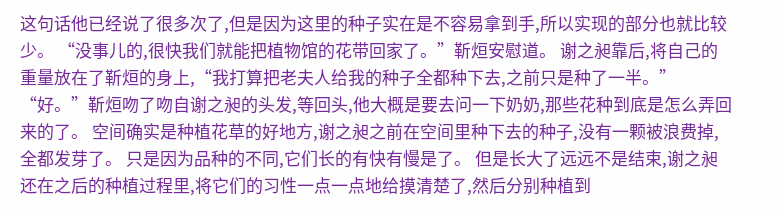这句话他已经说了很多次了,但是因为这里的种子实在是不容易拿到手,所以实现的部分也就比较少。 “没事儿的,很快我们就能把植物馆的花带回家了。”靳烜安慰道。 谢之昶靠后,将自己的重量放在了靳烜的身上,“我打算把老夫人给我的种子全都种下去,之前只是种了一半。” “好。”靳烜吻了吻自谢之昶的头发,等回头,他大概是要去问一下奶奶,那些花种到底是怎么弄回来的了。 空间确实是种植花草的好地方,谢之昶之前在空间里种下去的种子,没有一颗被浪费掉,全都发芽了。 只是因为品种的不同,它们长的有快有慢是了。 但是长大了远远不是结束,谢之昶还在之后的种植过程里,将它们的习性一点一点地给摸清楚了,然后分别种植到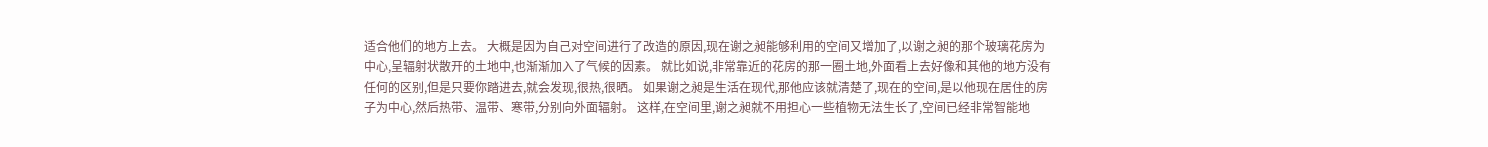适合他们的地方上去。 大概是因为自己对空间进行了改造的原因,现在谢之昶能够利用的空间又增加了,以谢之昶的那个玻璃花房为中心,呈辐射状散开的土地中,也渐渐加入了气候的因素。 就比如说,非常靠近的花房的那一圈土地,外面看上去好像和其他的地方没有任何的区别,但是只要你踏进去,就会发现,很热,很晒。 如果谢之昶是生活在现代,那他应该就清楚了,现在的空间,是以他现在居住的房子为中心,然后热带、温带、寒带,分别向外面辐射。 这样,在空间里,谢之昶就不用担心一些植物无法生长了,空间已经非常智能地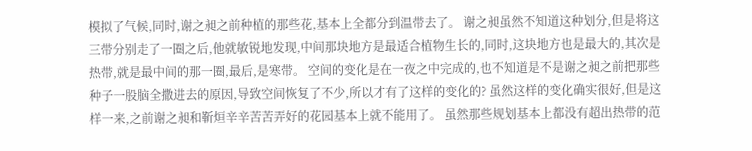模拟了气候,同时,谢之昶之前种植的那些花,基本上全都分到温带去了。 谢之昶虽然不知道这种划分,但是将这三带分别走了一圈之后,他就敏锐地发现,中间那块地方是最适合植物生长的,同时,这块地方也是最大的,其次是热带,就是最中间的那一圈,最后,是寒带。 空间的变化是在一夜之中完成的,也不知道是不是谢之昶之前把那些种子一股脑全撒进去的原因,导致空间恢复了不少,所以才有了这样的变化的? 虽然这样的变化确实很好,但是这样一来,之前谢之昶和靳烜辛辛苦苦弄好的花园基本上就不能用了。 虽然那些规划基本上都没有超出热带的范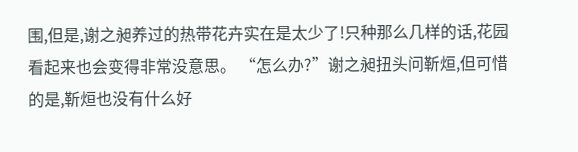围,但是,谢之昶养过的热带花卉实在是太少了!只种那么几样的话,花园看起来也会变得非常没意思。 “怎么办?”谢之昶扭头问靳烜,但可惜的是,靳烜也没有什么好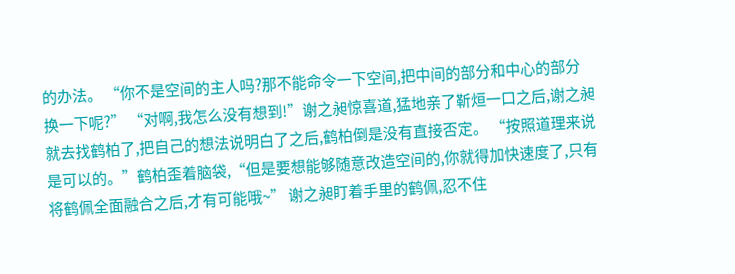的办法。 “你不是空间的主人吗?那不能命令一下空间,把中间的部分和中心的部分换一下呢?” “对啊,我怎么没有想到!”谢之昶惊喜道,猛地亲了靳烜一口之后,谢之昶就去找鹤柏了,把自己的想法说明白了之后,鹤柏倒是没有直接否定。 “按照道理来说是可以的。”鹤柏歪着脑袋,“但是要想能够随意改造空间的,你就得加快速度了,只有将鹤佩全面融合之后,才有可能哦~” 谢之昶盯着手里的鹤佩,忍不住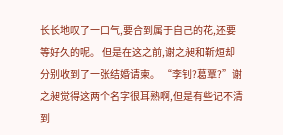长长地叹了一口气,要合到属于自己的花,还要等好久的呢。 但是在这之前,谢之昶和靳烜却分别收到了一张结婚请柬。 “李钊?葛覃?”谢之昶觉得这两个名字很耳熟啊,但是有些记不清到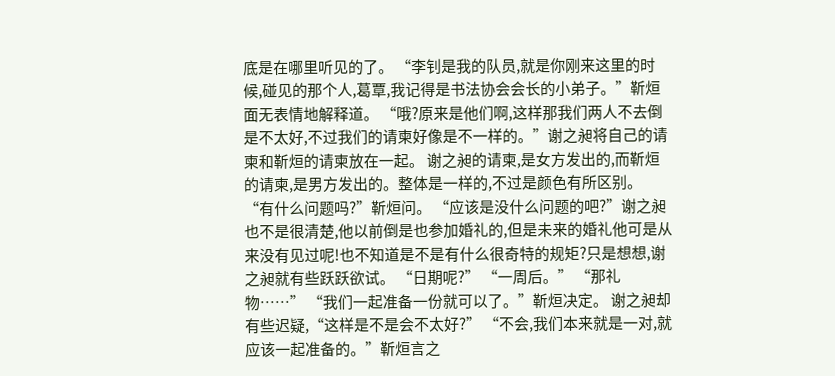底是在哪里听见的了。 “李钊是我的队员,就是你刚来这里的时候,碰见的那个人,葛覃,我记得是书法协会会长的小弟子。”靳烜面无表情地解释道。 “哦?原来是他们啊,这样那我们两人不去倒是不太好,不过我们的请柬好像是不一样的。”谢之昶将自己的请柬和靳烜的请柬放在一起。 谢之昶的请柬,是女方发出的,而靳烜的请柬,是男方发出的。整体是一样的,不过是颜色有所区别。 “有什么问题吗?”靳烜问。 “应该是没什么问题的吧?”谢之昶也不是很清楚,他以前倒是也参加婚礼的,但是未来的婚礼他可是从来没有见过呢!也不知道是不是有什么很奇特的规矩?只是想想,谢之昶就有些跃跃欲试。 “日期呢?” “一周后。” “那礼物……” “我们一起准备一份就可以了。”靳烜决定。 谢之昶却有些迟疑,“这样是不是会不太好?” “不会,我们本来就是一对,就应该一起准备的。”靳烜言之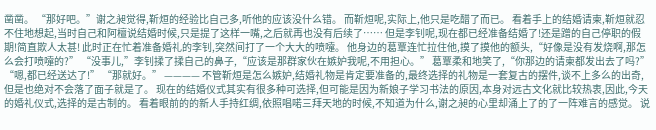凿凿。 “那好吧。”谢之昶觉得,靳烜的经验比自己多,听他的应该没什么错。 而靳烜呢,实际上,他只是吃醋了而已。 看着手上的结婚请柬,靳烜就忍不住地想起,当时自己和阿檀说结婚时候,只是提了这样一嘴,之后就再也没有后续了…… 但是李钊呢,现在都已经准备结婚了!还是蹭的自己停职的假期!简直欺人太甚! 此时正在忙着准备婚礼的李钊,突然间打了一个大大的喷嚏。 他身边的葛覃连忙拉住他,摸了摸他的额头,“好像是没有发烧啊,那怎么会打喷嚏的?” “没事儿,”李钊揉了揉自己的鼻子,“应该是那群家伙在嫉妒我呢,不用担心。” 葛覃柔和地笑了,“你那边的请柬都发出去了吗?” “嗯,都已经送达了!” “那就好。” ———— 不管靳烜是怎么嫉妒,结婚礼物是肯定要准备的,最终选择的礼物是一套复古的摆件,谈不上多么的出奇,但是也绝对不会落了面子就是了。 现在的结婚仪式其实有很多种可选择,但可能是因为新娘子学习书法的原因,本身对远古文化就比较热衷,因此,今天的婚礼仪式,选择的是古制的。 看着眼前的的新人手持红绸,依照唱喏三拜天地的时候,不知道为什么,谢之昶的心里却涌上了的了一阵难言的感觉。 说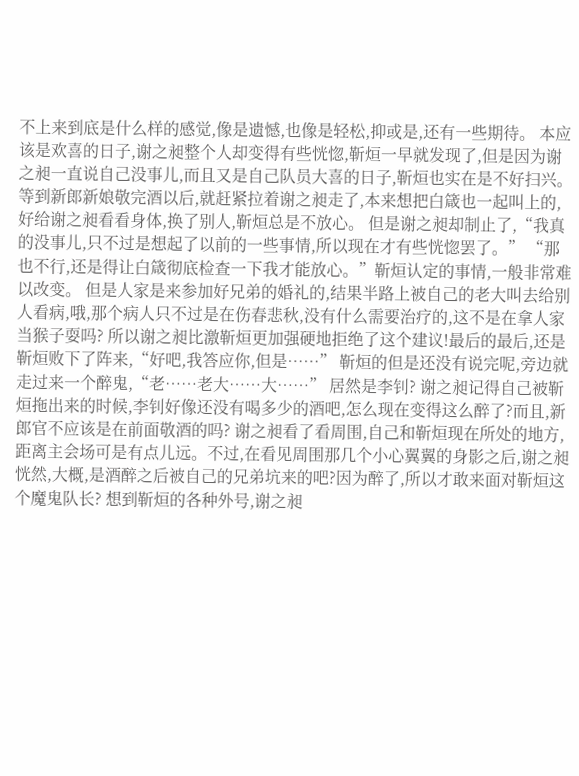不上来到底是什么样的感觉,像是遗憾,也像是轻松,抑或是,还有一些期待。 本应该是欢喜的日子,谢之昶整个人却变得有些恍惚,靳烜一早就发现了,但是因为谢之昶一直说自己没事儿,而且又是自己队员大喜的日子,靳烜也实在是不好扫兴。 等到新郎新娘敬完酒以后,就赶紧拉着谢之昶走了,本来想把白箴也一起叫上的,好给谢之昶看看身体,换了别人,靳烜总是不放心。 但是谢之昶却制止了,“我真的没事儿,只不过是想起了以前的一些事情,所以现在才有些恍惚罢了。” “那也不行,还是得让白箴彻底检查一下我才能放心。”靳烜认定的事情,一般非常难以改变。 但是人家是来参加好兄弟的婚礼的,结果半路上被自己的老大叫去给别人看病,哦,那个病人只不过是在伤春悲秋,没有什么需要治疗的,这不是在拿人家当猴子耍吗? 所以谢之昶比激靳烜更加强硬地拒绝了这个建议!最后的最后,还是靳烜败下了阵来,“好吧,我答应你,但是……” 靳烜的但是还没有说完呢,旁边就走过来一个醉鬼,“老……老大……大……” 居然是李钊? 谢之昶记得自己被靳烜拖出来的时候,李钊好像还没有喝多少的酒吧,怎么现在变得这么醉了?而且,新郎官不应该是在前面敬酒的吗? 谢之昶看了看周围,自己和靳烜现在所处的地方,距离主会场可是有点儿远。不过,在看见周围那几个小心翼翼的身影之后,谢之昶恍然,大概,是酒醉之后被自己的兄弟坑来的吧?因为醉了,所以才敢来面对靳烜这个魔鬼队长? 想到靳烜的各种外号,谢之昶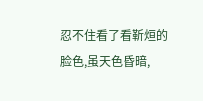忍不住看了看靳烜的脸色,虽天色昏暗,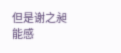但是谢之昶能感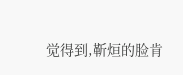觉得到,靳烜的脸肯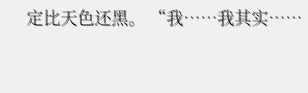定比天色还黑。 “我……我其实……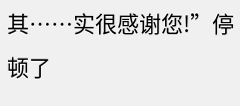其……实很感谢您!”停顿了